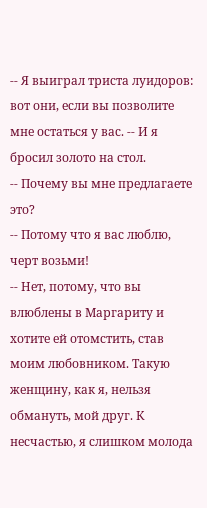-- Я выиграл триста луидоров: вот они, если вы позволите мне остаться у вас. -- И я бросил золото на стол.
-- Почему вы мне предлагаете это?
-- Потому что я вас люблю, черт возьми!
-- Нет, потому, что вы влюблены в Маргариту и хотите ей отомстить, став моим любовником. Такую женщину, как я, нельзя обмануть, мой друг. К несчастью, я слишком молода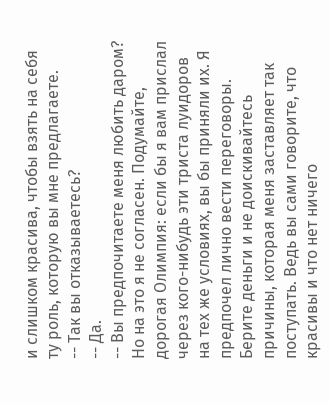и слишком красива, чтобы взять на себя ту роль, которую вы мне предлагаете.
-- Так вы отказываетесь?
-- Да.
-- Вы предпочитаете меня любить даром? Но на это я не согласен. Подумайте, дорогая Олимпия: если бы я вам прислал через кого-нибудь эти триста луидоров на тех же условиях, вы бы приняли их. Я предпочел лично вести переговоры. Берите деньги и не доискивайтесь причины, которая меня заставляет так поступать. Ведь вы сами говорите, что красивы и что нет ничего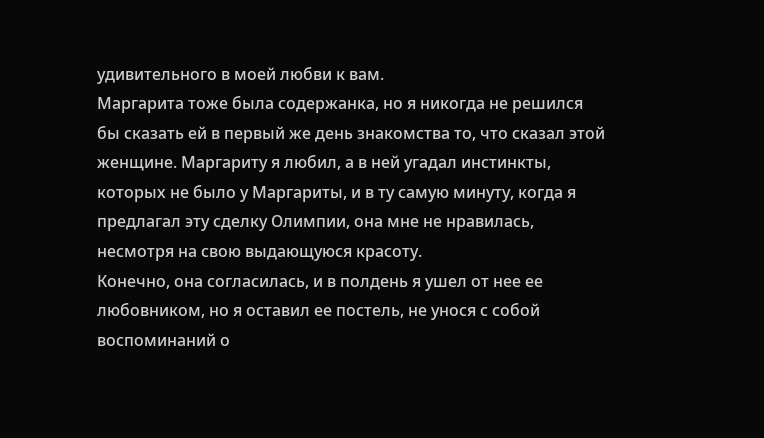удивительного в моей любви к вам.
Маргарита тоже была содержанка, но я никогда не решился бы сказать ей в первый же день знакомства то, что сказал этой женщине. Маргариту я любил, а в ней угадал инстинкты, которых не было у Маргариты, и в ту самую минуту, когда я предлагал эту сделку Олимпии, она мне не нравилась, несмотря на свою выдающуюся красоту.
Конечно, она согласилась, и в полдень я ушел от нее ее любовником, но я оставил ее постель, не унося с собой воспоминаний о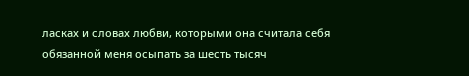ласках и словах любви, которыми она считала себя обязанной меня осыпать за шесть тысяч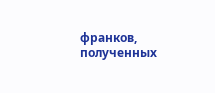франков, полученных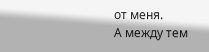от меня.
А между тем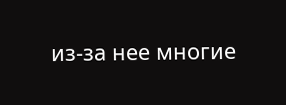из-за нее многие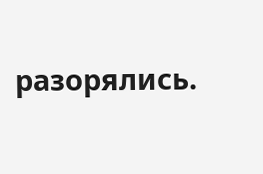разорялись.